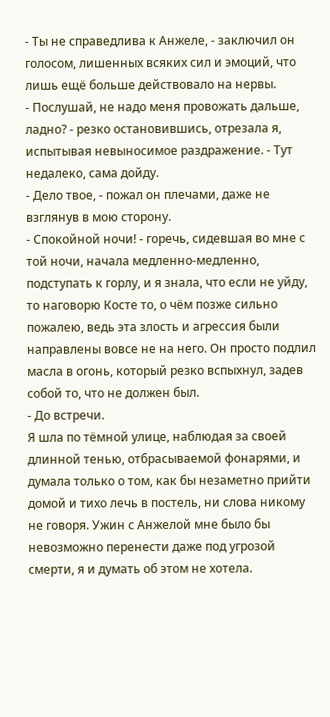- Ты не справедлива к Анжеле, - заключил он голосом, лишенных всяких сил и эмоций, что лишь ещё больше действовало на нервы.
- Послушай, не надо меня провожать дальше, ладно? - резко остановившись, отрезала я, испытывая невыносимое раздражение. - Тут недалеко, сама дойду.
- Дело твое, - пожал он плечами, даже не взглянув в мою сторону.
- Спокойной ночи! - горечь, сидевшая во мне с той ночи, начала медленно-медленно, подступать к горлу, и я знала, что если не уйду, то наговорю Косте то, о чём позже сильно пожалею, ведь эта злость и агрессия были направлены вовсе не на него. Он просто подлил масла в огонь, который резко вспыхнул, задев собой то, что не должен был.
- До встречи.
Я шла по тёмной улице, наблюдая за своей длинной тенью, отбрасываемой фонарями, и думала только о том, как бы незаметно прийти домой и тихо лечь в постель, ни слова никому не говоря. Ужин с Анжелой мне было бы невозможно перенести даже под угрозой смерти, я и думать об этом не хотела.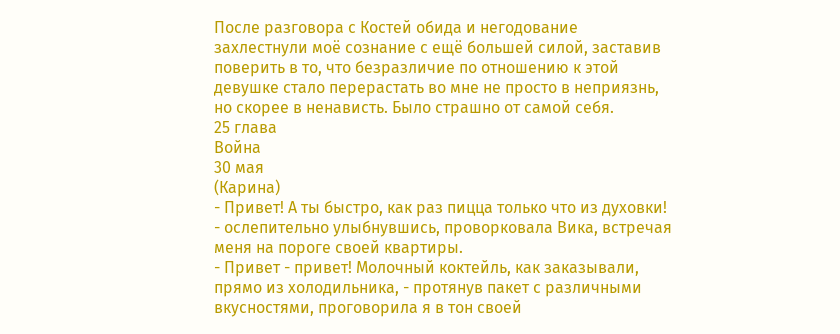После разговора с Костей обида и негодование захлестнули моё сознание с ещё большей силой, заставив поверить в то, что безразличие по отношению к этой девушке стало перерастать во мне не просто в неприязнь, но скорее в ненависть. Было страшно от самой себя.
25 глава
Война
30 мая
(Карина)
- Привет! А ты быстро, как раз пицца только что из духовки! - ослепительно улыбнувшись, проворковала Вика, встречая меня на пороге своей квартиры.
- Привет - привет! Молочный коктейль, как заказывали, прямо из холодильника, - протянув пакет с различными вкусностями, проговорила я в тон своей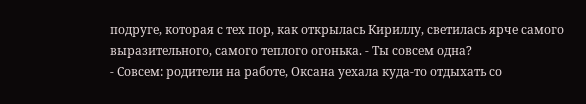подруге, которая с тех пор, как открылась Кириллу, светилась ярче самого выразительного, самого теплого огонька. - Ты совсем одна?
- Совсем: родители на работе, Оксана уехала куда-то отдыхать со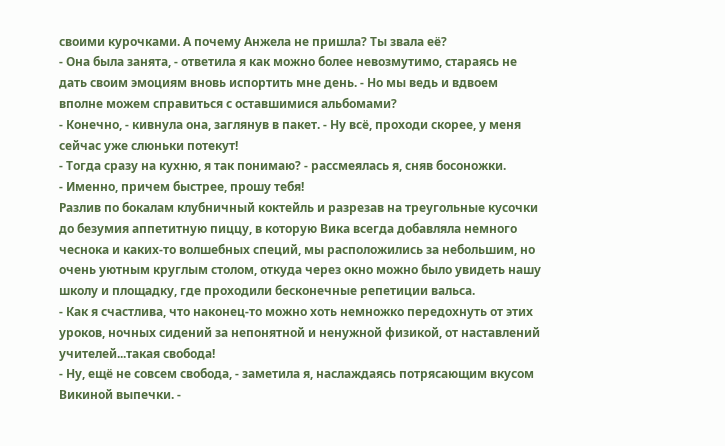своими курочками. А почему Анжела не пришла? Ты звала её?
- Она была занята, - ответила я как можно более невозмутимо, стараясь не дать своим эмоциям вновь испортить мне день. - Но мы ведь и вдвоем вполне можем справиться с оставшимися альбомами?
- Конечно, - кивнула она, заглянув в пакет. - Ну всё, проходи скорее, у меня сейчас уже слюньки потекут!
- Тогда сразу на кухню, я так понимаю? - рассмеялась я, сняв босоножки.
- Именно, причем быстрее, прошу тебя!
Разлив по бокалам клубничный коктейль и разрезав на треугольные кусочки до безумия аппетитную пиццу, в которую Вика всегда добавляла немного чеснока и каких-то волшебных специй, мы расположились за небольшим, но очень уютным круглым столом, откуда через окно можно было увидеть нашу школу и площадку, где проходили бесконечные репетиции вальса.
- Как я счастлива, что наконец-то можно хоть немножко передохнуть от этих уроков, ночных сидений за непонятной и ненужной физикой, от наставлений учителей...такая свобода!
- Ну, ещё не совсем свобода, - заметила я, наслаждаясь потрясающим вкусом Викиной выпечки. -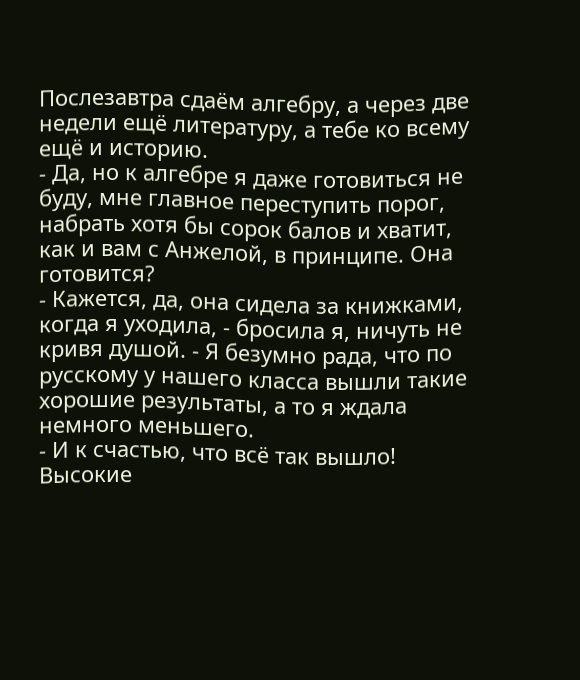Послезавтра сдаём алгебру, а через две недели ещё литературу, а тебе ко всему ещё и историю.
- Да, но к алгебре я даже готовиться не буду, мне главное переступить порог, набрать хотя бы сорок балов и хватит, как и вам с Анжелой, в принципе. Она готовится?
- Кажется, да, она сидела за книжками, когда я уходила, - бросила я, ничуть не кривя душой. - Я безумно рада, что по русскому у нашего класса вышли такие хорошие результаты, а то я ждала немного меньшего.
- И к счастью, что всё так вышло! Высокие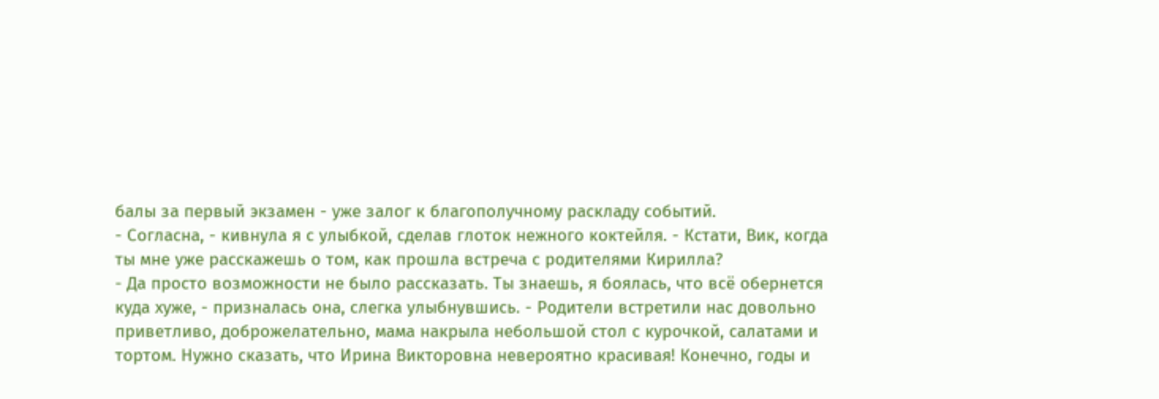балы за первый экзамен - уже залог к благополучному раскладу событий.
- Согласна, - кивнула я с улыбкой, сделав глоток нежного коктейля. - Кстати, Вик, когда ты мне уже расскажешь о том, как прошла встреча с родителями Кирилла?
- Да просто возможности не было рассказать. Ты знаешь, я боялась, что всё обернется куда хуже, - призналась она, слегка улыбнувшись. - Родители встретили нас довольно приветливо, доброжелательно, мама накрыла небольшой стол с курочкой, салатами и тортом. Нужно сказать, что Ирина Викторовна невероятно красивая! Конечно, годы и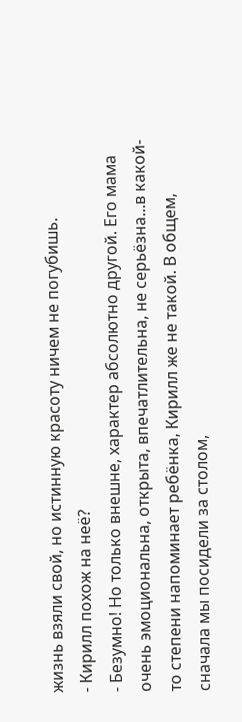жизнь взяли свой, но истинную красоту ничем не погубишь.
- Кирилл похож на неё?
- Безумно! Но только внешне, характер абсолютно другой. Его мама очень эмоциональна, открыта, впечатлительна, не серьёзна...в какой-то степени напоминает ребёнка, Кирилл же не такой. В общем, сначала мы посидели за столом,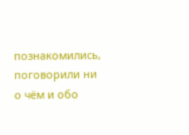познакомились, поговорили ни о чём и обо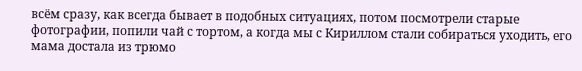всём сразу, как всегда бывает в подобных ситуациях, потом посмотрели старые фотографии, попили чай с тортом, а когда мы с Кириллом стали собираться уходить, его мама достала из трюмо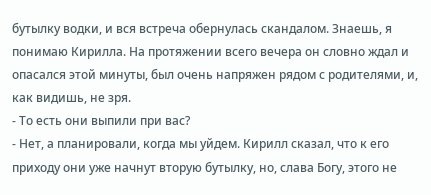бутылку водки, и вся встреча обернулась скандалом. Знаешь, я понимаю Кирилла. На протяжении всего вечера он словно ждал и опасался этой минуты, был очень напряжен рядом с родителями, и, как видишь, не зря.
- То есть они выпили при вас?
- Нет, а планировали, когда мы уйдем. Кирилл сказал, что к его приходу они уже начнут вторую бутылку, но, слава Богу, этого не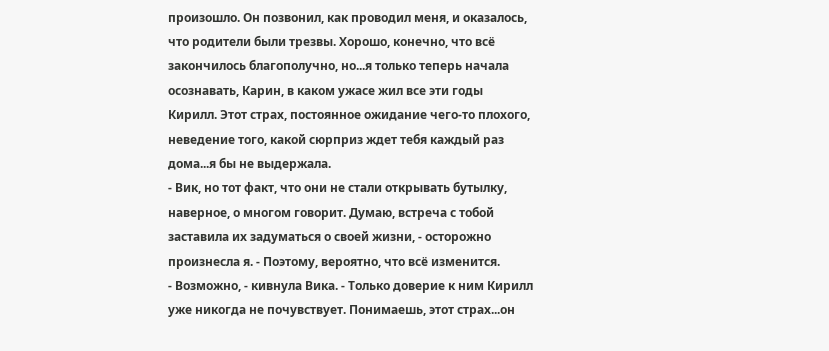произошло. Он позвонил, как проводил меня, и оказалось, что родители были трезвы. Хорошо, конечно, что всё закончилось благополучно, но...я только теперь начала осознавать, Карин, в каком ужасе жил все эти годы Кирилл. Этот страх, постоянное ожидание чего-то плохого, неведение того, какой сюрприз ждет тебя каждый раз дома...я бы не выдержала.
- Вик, но тот факт, что они не стали открывать бутылку, наверное, о многом говорит. Думаю, встреча с тобой заставила их задуматься о своей жизни, - осторожно произнесла я. - Поэтому, вероятно, что всё изменится.
- Возможно, - кивнула Вика. - Только доверие к ним Кирилл уже никогда не почувствует. Понимаешь, этот страх...он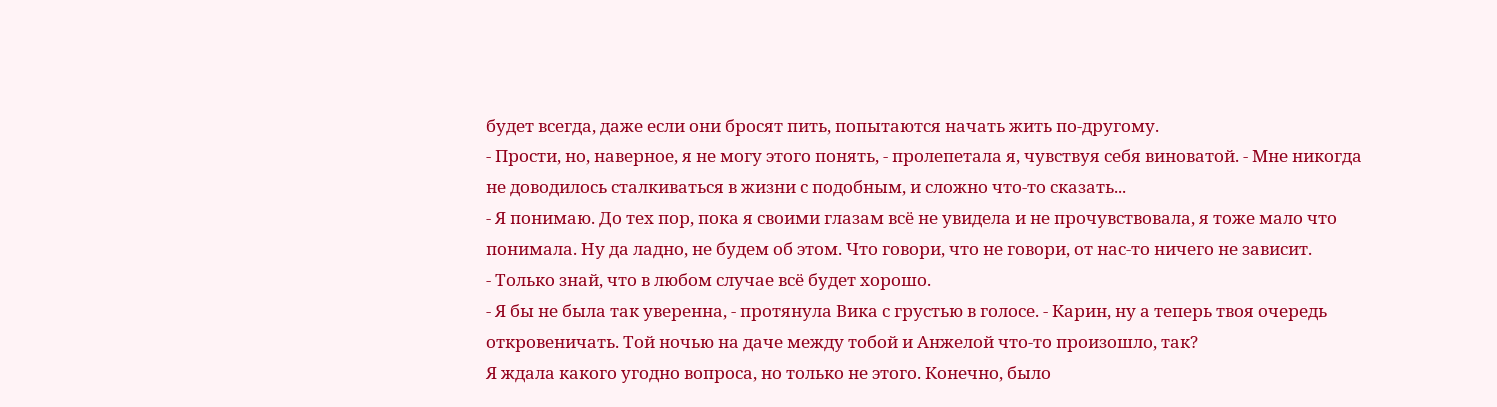будет всегда, даже если они бросят пить, попытаются начать жить по-другому.
- Прости, но, наверное, я не могу этого понять, - пролепетала я, чувствуя себя виноватой. - Мне никогда не доводилось сталкиваться в жизни с подобным, и сложно что-то сказать...
- Я понимаю. До тех пор, пока я своими глазам всё не увидела и не прочувствовала, я тоже мало что понимала. Ну да ладно, не будем об этом. Что говори, что не говори, от нас-то ничего не зависит.
- Только знай, что в любом случае всё будет хорошо.
- Я бы не была так уверенна, - протянула Вика с грустью в голосе. - Карин, ну а теперь твоя очередь откровеничать. Той ночью на даче между тобой и Анжелой что-то произошло, так?
Я ждала какого угодно вопроса, но только не этого. Конечно, было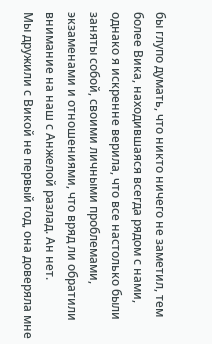бы глупо думать, что никто ничего не заметил, тем более Вика, находившаяся всегда рядом с нами, однако я искренне верила, что все настолько были заняты собой, своими личными проблемами, экзаменами и отношениями, что вряд ли обратили внимание на наш с Анжелой разлад. Ан нет.
Мы дружили с Викой не первый год, она доверяла мне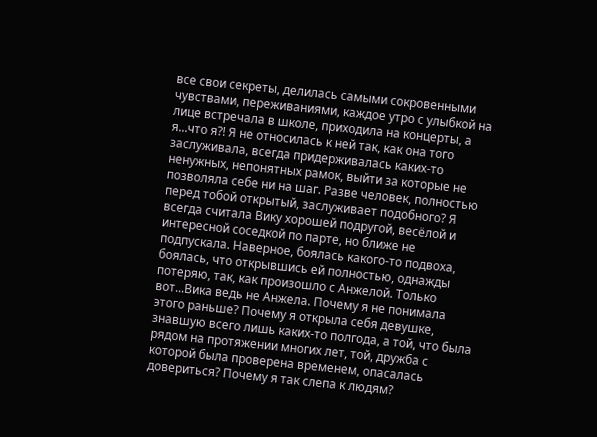все свои секреты, делилась самыми сокровенными чувствами, переживаниями, каждое утро с улыбкой на лице встречала в школе, приходила на концерты, а я...что я?! Я не относилась к ней так, как она того заслуживала, всегда придерживалась каких-то ненужных, непонятных рамок, выйти за которые не позволяла себе ни на шаг. Разве человек, полностью перед тобой открытый, заслуживает подобного? Я всегда считала Вику хорошей подругой, весёлой и интересной соседкой по парте, но ближе не подпускала. Наверное, боялась какого-то подвоха, боялась, что открывшись ей полностью, однажды потеряю, так, как произошло с Анжелой. Только вот...Вика ведь не Анжела. Почему я не понимала этого раньше? Почему я открыла себя девушке, знавшую всего лишь каких-то полгода, а той, что была рядом на протяжении многих лет, той, дружба с которой была проверена временем, опасалась довериться? Почему я так слепа к людям?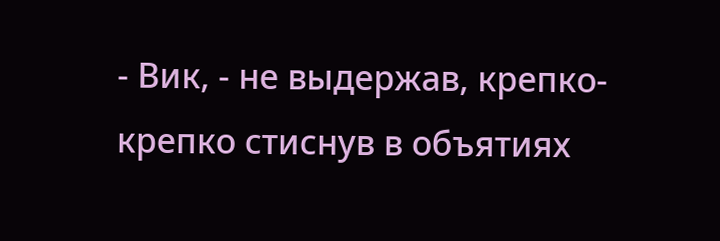- Вик, - не выдержав, крепко-крепко стиснув в объятиях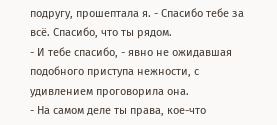подругу, прошептала я. - Спасибо тебе за всё. Спасибо, что ты рядом.
- И тебе спасибо, - явно не ожидавшая подобного приступа нежности, с удивлением проговорила она.
- На самом деле ты права, кое-что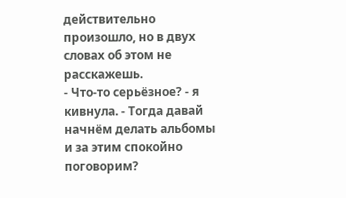действительно произошло, но в двух словах об этом не расскажешь.
- Что-то серьёзное? - я кивнула. - Тогда давай начнём делать альбомы и за этим спокойно поговорим?